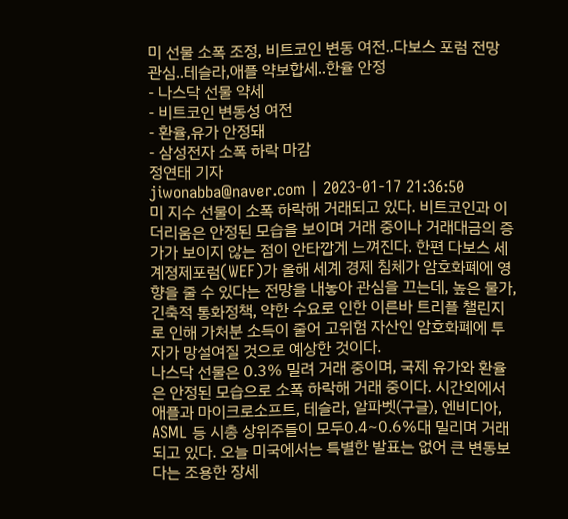미 선물 소폭 조정, 비트코인 변동 여전..다보스 포럼 전망 관심..테슬라,애플 약보합세..한율 안정
- 나스닥 선물 약세
- 비트코인 변동성 여전
- 환율,유가 안정돼
- 삼성전자 소폭 하락 마감
정연태 기자
jiwonabba@naver.com | 2023-01-17 21:36:50
미 지수 선물이 소폭 하락해 거래되고 있다. 비트코인과 이더리움은 안정된 모습을 보이며 거래 중이나 거래대금의 증가가 보이지 않는 점이 안타깝게 느껴진다. 한편 다보스 세계졍제포럼(WEF)가 올해 세계 경제 침체가 암호화폐에 영향을 줄 수 있다는 전망을 내놓아 관심을 끄는데, 높은 물가, 긴축적 통화정책, 약한 수요로 인한 이른바 트리플 챌린지로 인해 가처분 소득이 줄어 고위험 자산인 암호화폐에 투자가 망설여질 것으로 예상한 것이다.
나스닥 선물은 0.3% 밀려 거래 중이며, 국제 유가와 환율은 안정된 모습으로 소폭 하락해 거래 중이다. 시간외에서 애플과 마이크로소프트, 테슬라, 알파벳(구글), 엔비디아, ASML 등 시총 상위주들이 모두0.4~0.6%대 밀리며 거래되고 있다. 오늘 미국에서는 특별한 발표는 없어 큰 변동보다는 조용한 장세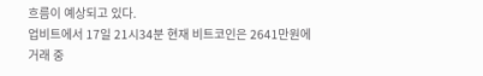흐름이 예상되고 있다.
업비트에서 17일 21시34분 현재 비트코인은 2641만원에 거래 중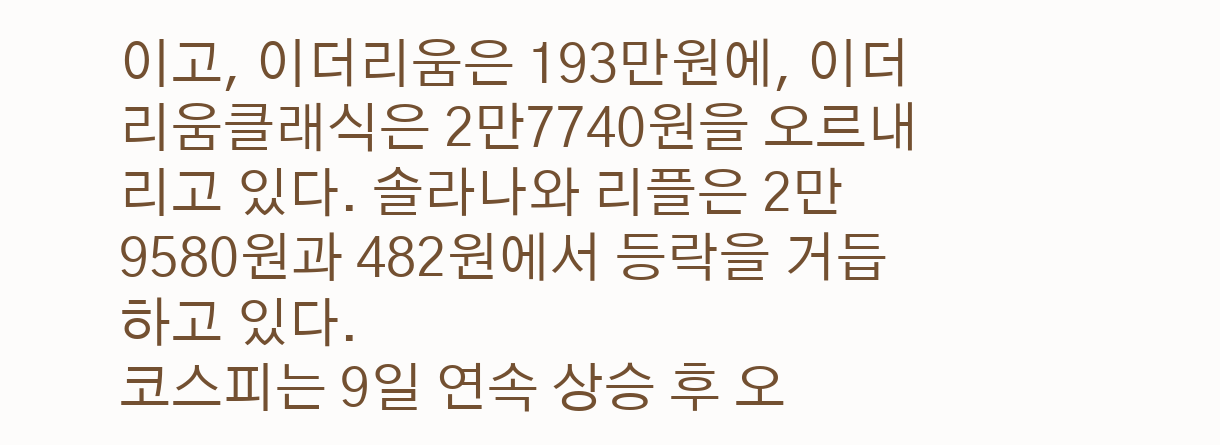이고, 이더리움은 193만원에, 이더리움클래식은 2만7740원을 오르내리고 있다. 솔라나와 리플은 2만9580원과 482원에서 등락을 거듭하고 있다.
코스피는 9일 연속 상승 후 오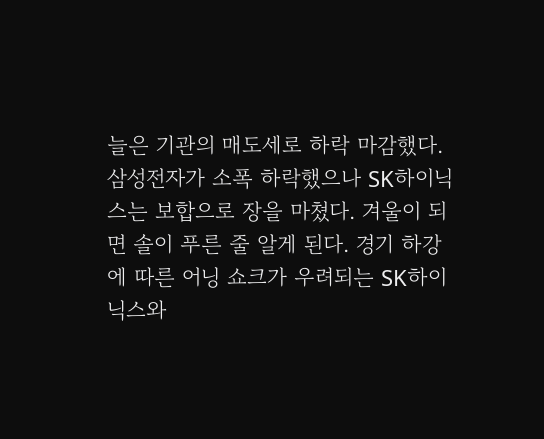늘은 기관의 매도세로 하락 마감했다. 삼성전자가 소폭 하락했으나 SK하이닉스는 보합으로 장을 마쳤다. 겨울이 되면 솔이 푸른 줄 알게 된다. 경기 하강에 따른 어닝 쇼크가 우려되는 SK하이닉스와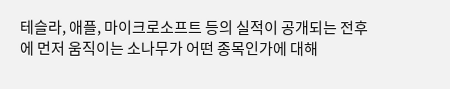테슬라, 애플, 마이크로소프트 등의 실적이 공개되는 전후에 먼저 움직이는 소나무가 어떤 종목인가에 대해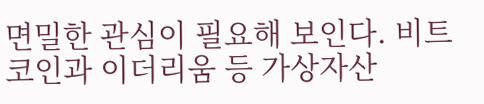면밀한 관심이 필요해 보인다. 비트코인과 이더리움 등 가상자산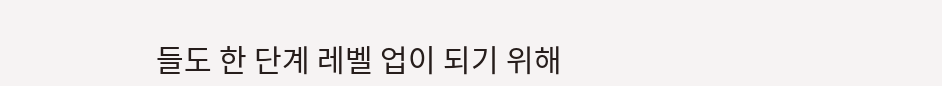들도 한 단계 레벨 업이 되기 위해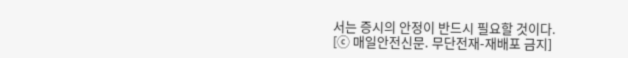서는 증시의 안정이 반드시 필요할 것이다.
[ⓒ 매일안전신문. 무단전재-재배포 금지]